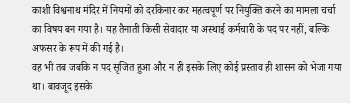काशी विश्वनाथ मंदिर में नियमों को दरकिनार कर महत्वपूर्ण पर नियुक्ति करने का मामला चर्चा का विषय बन गया है। यह तैनाती किसी सेवादार या अस्थाई कर्मचारी के पद पर नहीं, बल्कि अफसर के रूप में की गई है।
वह भी तब जबकि न पद सृजित हुआ और न ही इसके लिए कोई प्रस्ताव ही शासन को भेजा गया था। बावजूद इसके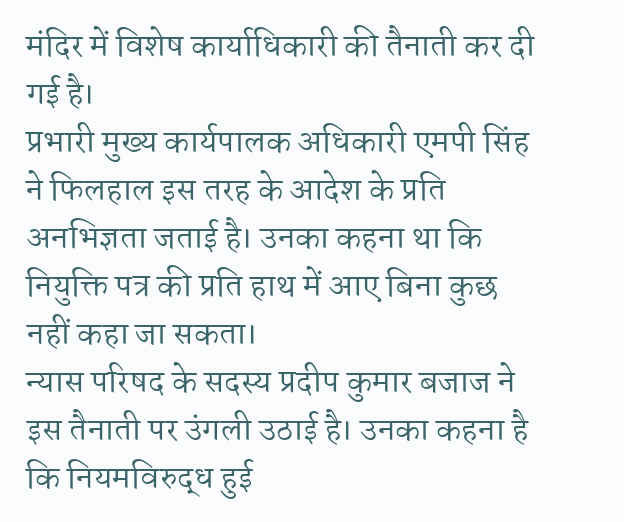मंदिर में विशेष कार्याधिकारी की तैनाती कर दी गई है।
प्रभारी मुख्य कार्यपालक अधिकारी एमपी सिंह ने फिलहाल इस तरह के आदेश के प्रति अनभिज्ञता जताई है। उनका कहना था कि नियुक्ति पत्र की प्रति हाथ में आए बिना कुछ नहीं कहा जा सकता।
न्यास परिषद के सदस्य प्रदीप कुमार बजाज ने इस तैनाती पर उंगली उठाई है। उनका कहना है कि नियमविरुद्ध हुई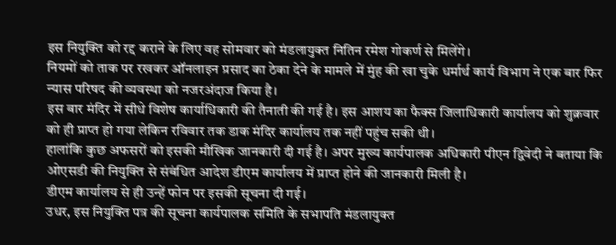इस नियुक्ति को रद्द कराने के लिए वह सोमवार को मंडलायुक्त नितिन रमेश गोकर्ण से मिलेंगे।
नियमों को ताक पर रखकर ऑनलाइन प्रसाद का ठेका देने के मामले में मुंह की खा चुके धर्मार्थ कार्य विभाग ने एक बार फिर न्यास परिषद की व्यवस्था को नजरअंदाज किया है।
इस बार मंदिर में सीधे विशेष कार्याधिकारी की तैनाती की गई है। इस आशय का फैक्स जिलाधिकारी कार्यालय को शुक्रवार को ही प्राप्त हो गया लेकिन रविवार तक डाक मंदिर कार्यालय तक नहीं पहुंच सकी थी।
हालांकि कुछ अफसरों को इसकी मौखिक जानकारी दी गई है। अपर मुख्य कार्यपालक अधिकारी पीएन द्विवेदी ने बताया कि ओएसडी की नियुक्ति से संबंधित आदेश डीएम कार्यालय में प्राप्त होने की जानकारी मिली है।
डीएम कार्यालय से ही उन्हें फोन पर इसकी सूचना दी गई।
उधर, इस नियुक्ति पत्र की सूचना कार्यपालक समिति के सभापति मंडलायुक्त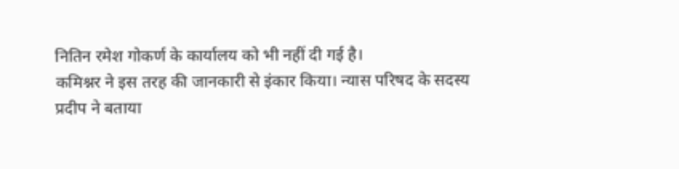नितिन रमेश गोकर्ण के कार्यालय को भी नहीं दी गई है।
कमिश्नर ने इस तरह की जानकारी से इंकार किया। न्यास परिषद के सदस्य प्रदीप ने बताया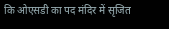कि ओएसडी का पद मंदिर में सृजित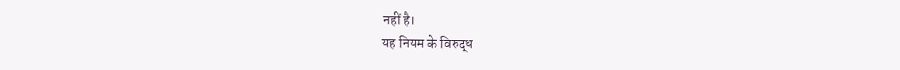नहीं है।
यह नियम के विरुद्ध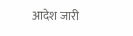आदेश जारी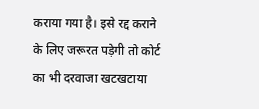कराया गया है। इसे रद्द कराने के लिए जरूरत पड़ेगी तो कोर्ट का भी दरवाजा खटखटाया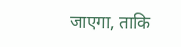जाएगा, ताकि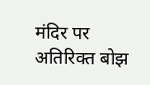मंदिर पर अतिरिक्त बोझ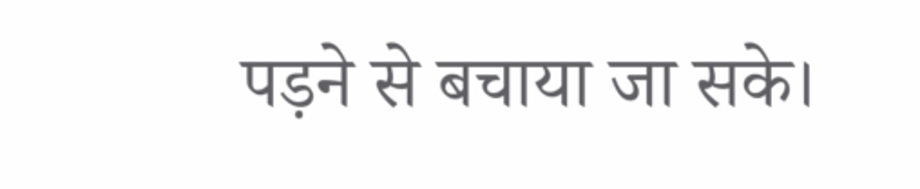पड़ने से बचाया जा सके।